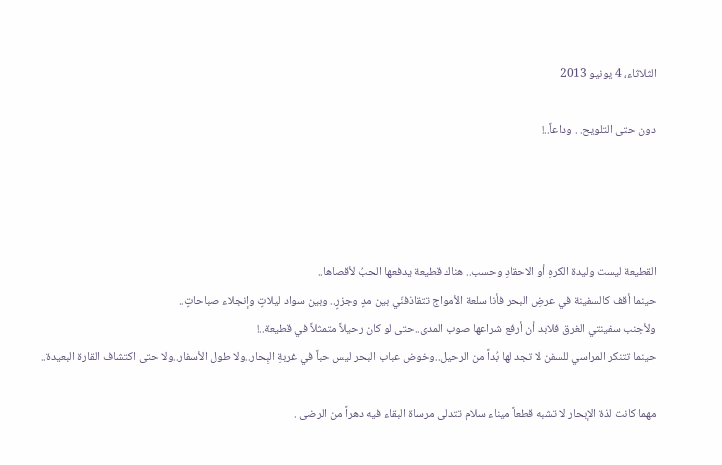الثلاثاء، 4 يونيو 2013

دون حتى التلويح. . وداعاً..!




القطيعة ليست وليدة الكرهِ أو الاحقادِ وحسب.. هناك قطيعة يدفعها الحبُ لأقصاها..
حينما أقف كالسفينة في عرضِ البحر فأنا سلعة الأمواج تتقاذفنّي بين مدٍ وجزرٍ.. وبين سواد ليلاتٍ وإنجلاء صباحاتٍ..
ولأجنب سفينتي الغرق فلابد أن أرفع شراعها صوب المدى..حتى لو كان رحيلاً متمثلاً في قطيعة..!
حينما تتنكر المراسي للسفن لا تجد لها بُداً من الرحيل..وخوض عباب البحر ليس حباً في غربةِ البِحار..ولا طول الأسفار..ولا حتى اكتشاف القارة البعيدة..

مهما كانت لذة الإبحار لا تشبه قطعاً ميناء سلام تتدلى مرساة البقاء فيه دهراً من الرضى .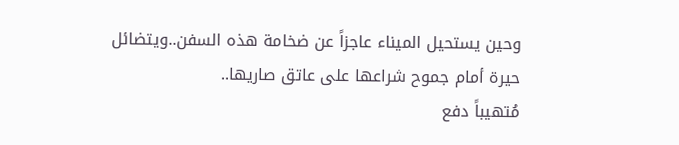وحين يستحيل الميناء عاجزاً عن ضخامة هذه السفن..ويتضائل حيرة أمام جموح شراعها على عاتق صاريها..
مُتهيباً دفع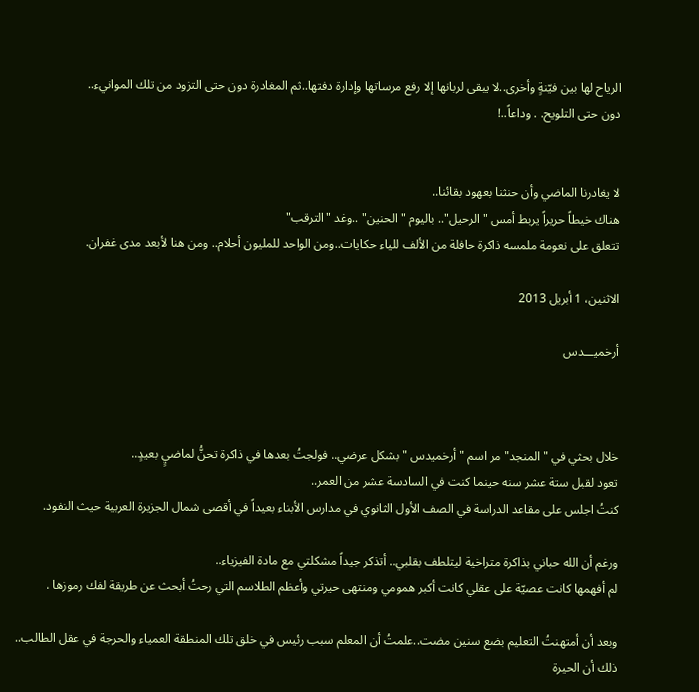الرياح لها بين فيّنةٍ وأخرى..لا يبقى لربانها إلا رفع مرساتها وإدارة دفتها..ثم المغادرة دون حتى التزود من تلك الموانيء..
دون حتى التلويح. . وداعاً..!


لا يغادرنا الماضي وأن حنثنا بعهود بقائنا..
هناك خيطاً حريراً يربط أمس "الرحيل".. باليوم "الحنين" ..وغد "الترقب"
تتعلق على نعومة ملمسه ذاكرة حافلة من الألف للياء حكايات..ومن الواحد للمليون أحلام.. ومن هنا لأبعد مدى غفران.

الاثنين، 1 أبريل 2013

أرخميـــدس



خلال بحثي في " المنجد" مر اسم " أرخميدس " بشكل عرضي.. فولجتُ بعدها في ذاكرة تحنُّ لماضيٍ بعيدٍ..
تعود لقبل ستة عشر سنه حينما كنت في السادسة عشر من العمر..
كنتُ اجلس على مقاعد الدراسة في الصف الأول الثانوي في مدارس الأبناء بعيداً في أقصى شمال الجزيرة العربية حيث النفود.

ورغم أن الله حباني بذاكرة متراخية ليتلطف بقلبي.. أتذكر جيداً مشكلتي مع مادة الفيزياء..
لم أفهمها كانت عصيّة على عقلي كانت أكبر همومي ومنتهى حيرتي وأعظم الطلاسم التي رحتُ أبحث عن طريقة لفك رموزها .

وبعد أن أمتهنتُ التعليم بضع سنين مضت..علمتُ أن المعلم سبب رئيس في خلق تلك المنطقة العمياء والحرجة في عقل الطالب..
ذلك أن الحيرة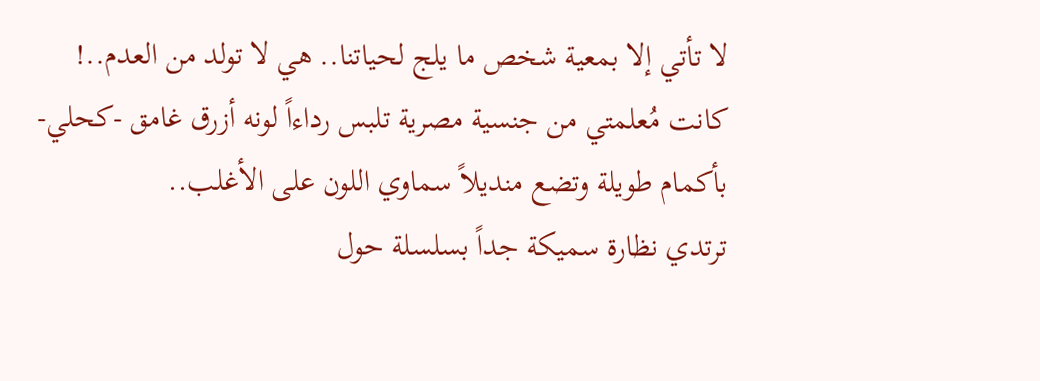لا تأتي إلا بمعية شخص ما يلج لحياتنا.. هي لا تولد من العدم..!
كانت مُعلمتي من جنسية مصرية تلبس رداءاً لونه أزرق غامق -كحلي- بأكمام طويلة وتضع منديلاً سماوي اللون على الأغلب..
ترتدي نظارة سميكة جداً بسلسلة حول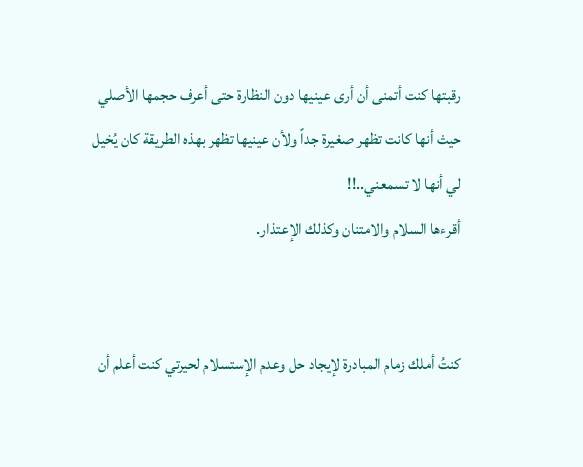رقبتها كنت أتمنى أن أرى عينيها دون النظارة حتى أعرف حجمها الأصلي حيث أنها كانت تظهر صغيرة جداً ولأن عينيها تظهر بهذه الطريقة كان يُخيل لي أنها لا تسمعني..!!
أقرءها السلام والامتنان وكذلك الإعتذار.


كنتُ أملك زمام المبادرة لإيجاد حل وعدم الإستسلام لحيرتي كنت أعلم أن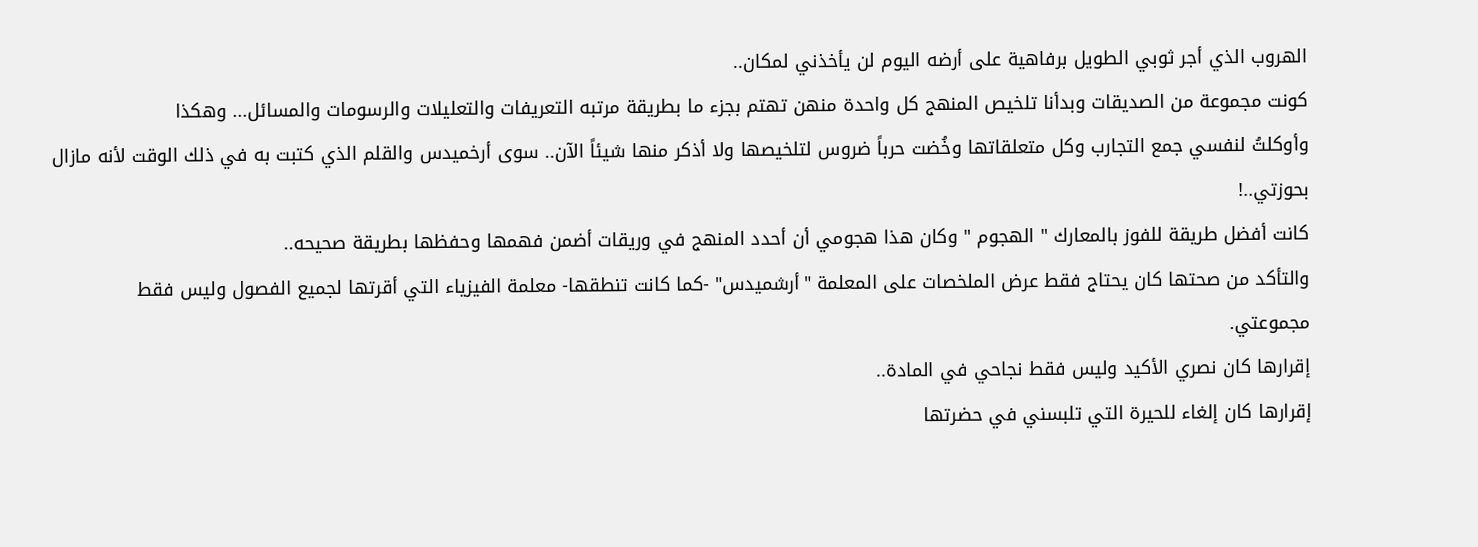الهروب الذي أجر ثوبي الطويل برفاهية على أرضه اليوم لن يأخذني لمكان..
كونت مجموعة من الصديقات وبدأنا تلخيص المنهج كل واحدة منهن تهتم بجزء ما بطريقة مرتبه التعريفات والتعليلات والرسومات والمسائل... وهكذا
وأوكلتُ لنفسي جمع التجارب وكل متعلقاتها وخُضت حرباً ضروس لتلخيصها ولا أذكر منها شيئاً الآن.. سوى أرخميدس والقلم الذي كتبت به في ذلك الوقت لأنه مازال بحوزتي..!
كانت أفضل طريقة للفوز بالمعارك " الهجوم " وكان هذا هجومي أن أحدد المنهج في وريقات أضمن فهمها وحفظها بطريقة صحيحه..
والتأكد من صحتها كان يحتاج فقط عرض الملخصات على المعلمة "أرشميدس" -كما كانت تنطقها- معلمة الفيزياء التي أقرتها لجميع الفصول وليس فقط مجموعتي.
إقرارها كان نصري الأكيد وليس فقط نجاحي في المادة..
إقرارها كان إلغاء للحيرة التي تلبسني في حضرتها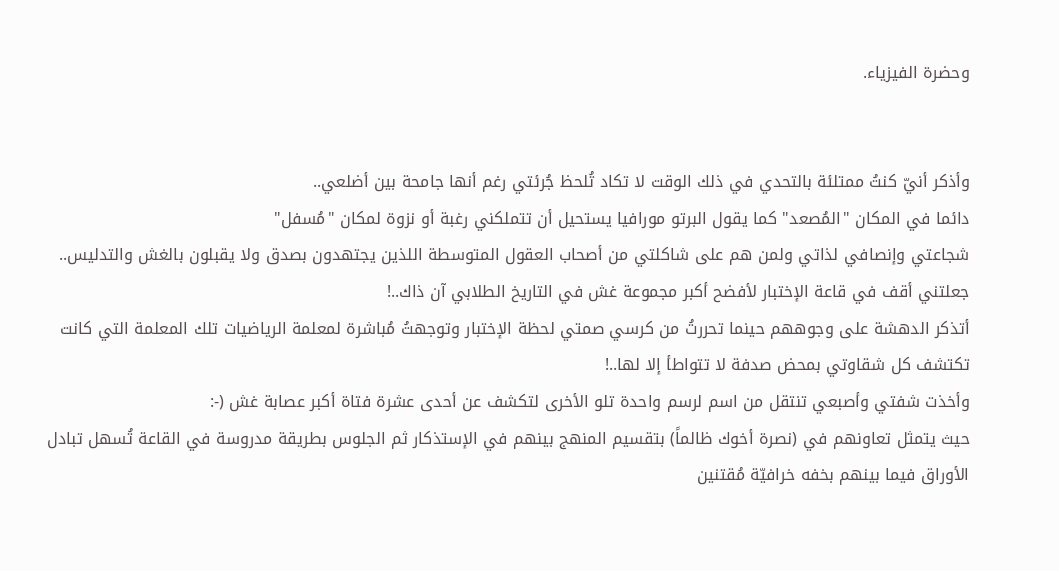وحضرة الفيزياء.


وأذكر أنيّ كنتُ ممتلئة بالتحدي في ذلك الوقت لا تكاد تُلحظ جُرئتي رغم أنها جامحة بين أضلعي..
دائما في المكان "المُصعد" كما يقول البرتو مورافيا يستحيل أن تتملكني رغبة أو نزوة لمكان "مُسفل"
شجاعتي وإنصافي لذاتي ولمن هم على شاكلتي من أصحاب العقول المتوسطة اللذين يجتهدون بصدق ولا يقبلون بالغش والتدليس..
جعلتني أقف في قاعة الإختبار لأفضح أكبر مجموعة غش في التاريخ الطلابي آن ذاك..!
أتذكر الدهشة على وجوههم حينما تحررتُ من كرسي صمتي لحظة الإختبار وتوجهتُ مُباشرة لمعلمة الرياضيات تلك المعلمة التي كانت تكتشف كل شقاوتي بمحض صدفة لا تتواطأ إلا لها..!
وأخذت شفتي وأصبعي تنتقل من اسم لرسم واحدة تلو الأخرى لتكشف عن أحدى عشرة فتاة أكبر عصابة غش (-:
حيث يتمثل تعاونهم في (نصرة أخوك ظالماً) بتقسيم المنهج بينهم في الإستذكار ثم الجلوس بطريقة مدروسة في القاعة تُسهل تبادل الأوراق فيما بينهم بخفه خرافيّة مُقتنين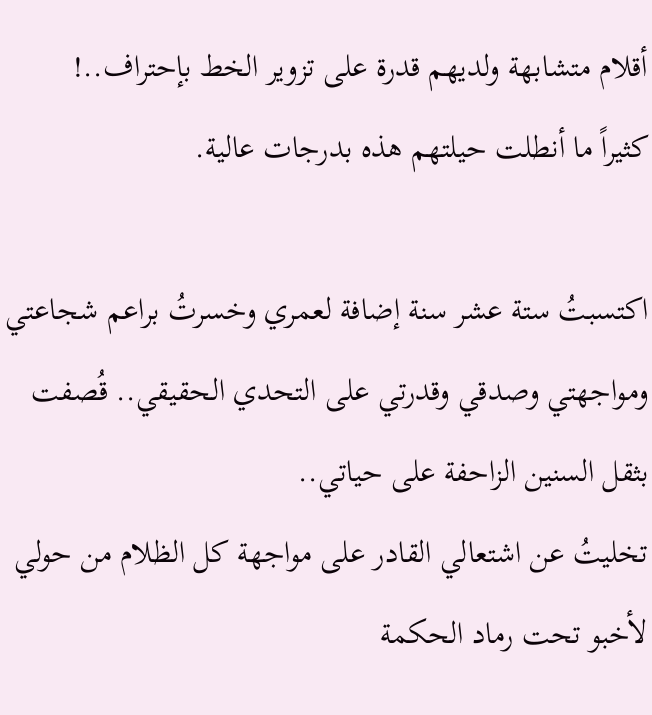أقلام متشابهة ولديهم قدرة على تزوير الخط بإحتراف..!
كثيراً ما أنطلت حيلتهم هذه بدرجات عالية.

اكتسبتُ ستة عشر سنة إضافة لعمري وخسرتُ براعم شجاعتي ومواجهتي وصدقي وقدرتي على التحدي الحقيقي.. قُصفت بثقل السنين الزاحفة على حياتي..
تخليتُ عن اشتعالي القادر على مواجهة كل الظلام من حولي لأخبو تحت رماد الحكمة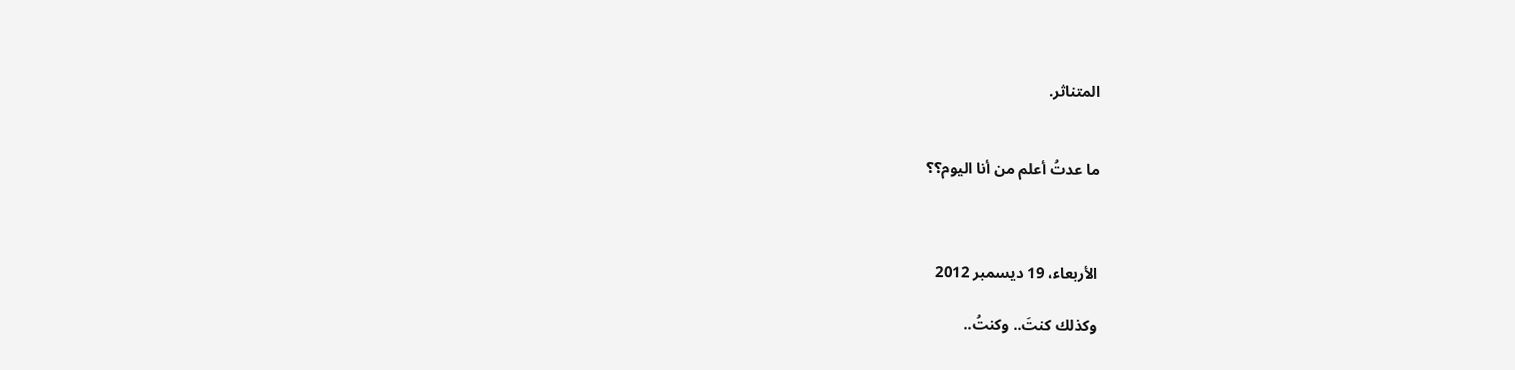المتناثر.


ما عدتُ أعلم من أنا اليوم؟؟



الأربعاء، 19 ديسمبر 2012

وكذلك كنتَ.. وكنتُ..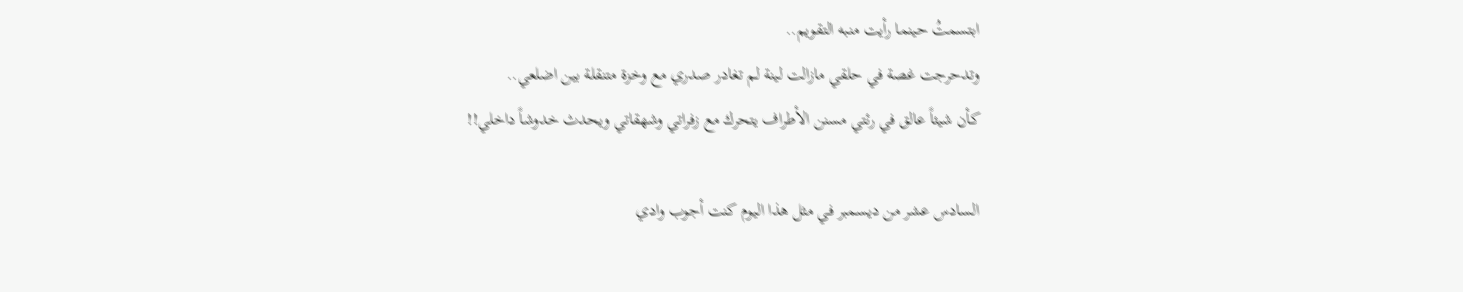ابتسمتُ حينما رأيت منبه التقويم..
وتدحرجت غصة في حلقي مازالت لينة لم تغادر صدري مع وخزة متنقلة بين اضلعي..
كأن شيئاً عالق في رئتي مسنن الأطراف يتحرك مع زفراتي وشهقاتي ويحدث خدوشاً داخلي!!

السادس عشر من ديسمبر في مثل هذا اليوم كنت أجوب وادي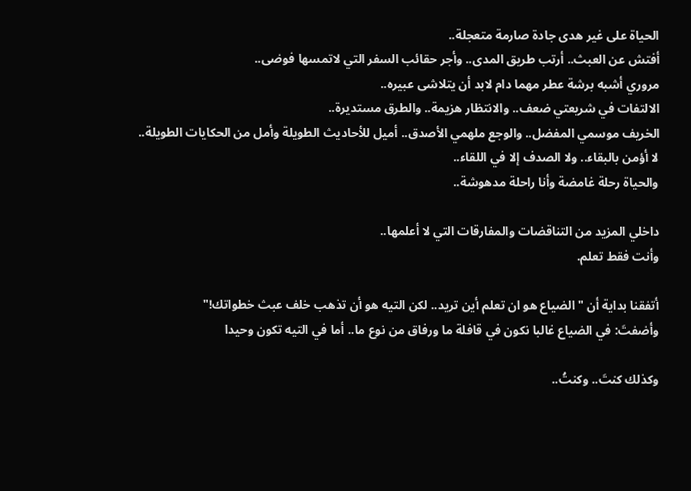الحياة على غير هدى جادة صارمة متعجلة..
أفتش عن العبث.. أرتب طريق المدى.. وأجر حقائب السفر التي لاتمسها فوضى..
مروري أشبه برشة عطر مهما دام لابد أن يتلاشى عبيره..
الالتفات في شريعتي ضعف.. والانتظار هزيمة.. والطرق مستديرة..
الخريف موسمي المفضل.. والوجع ملهمي الأصدق.. أميل للأحاديث الطويلة وأمل من الحكايات الطويلة..
لا أؤمن بالبقاء.. ولا الصدف إلا في اللقاء..
والحياة رحلة غامضة وأنا راحلة مدهوشة..

داخلي المزيد من التناقضات والمفارقات التي لا أعلمها..
وأنت فقط تعلم.

أتفقنا بداية أن "الضياع هو ان تعلم أين تريد.. لكن التيه هو أن تذهب خلف عبث خطواتك!"
وأضفتَ: في الضياع غالبا نكون في قافلة ما ورفاق من نوع ما.. أما في التيه تكون وحيدا

وكذلك كنتَ.. وكنتُ..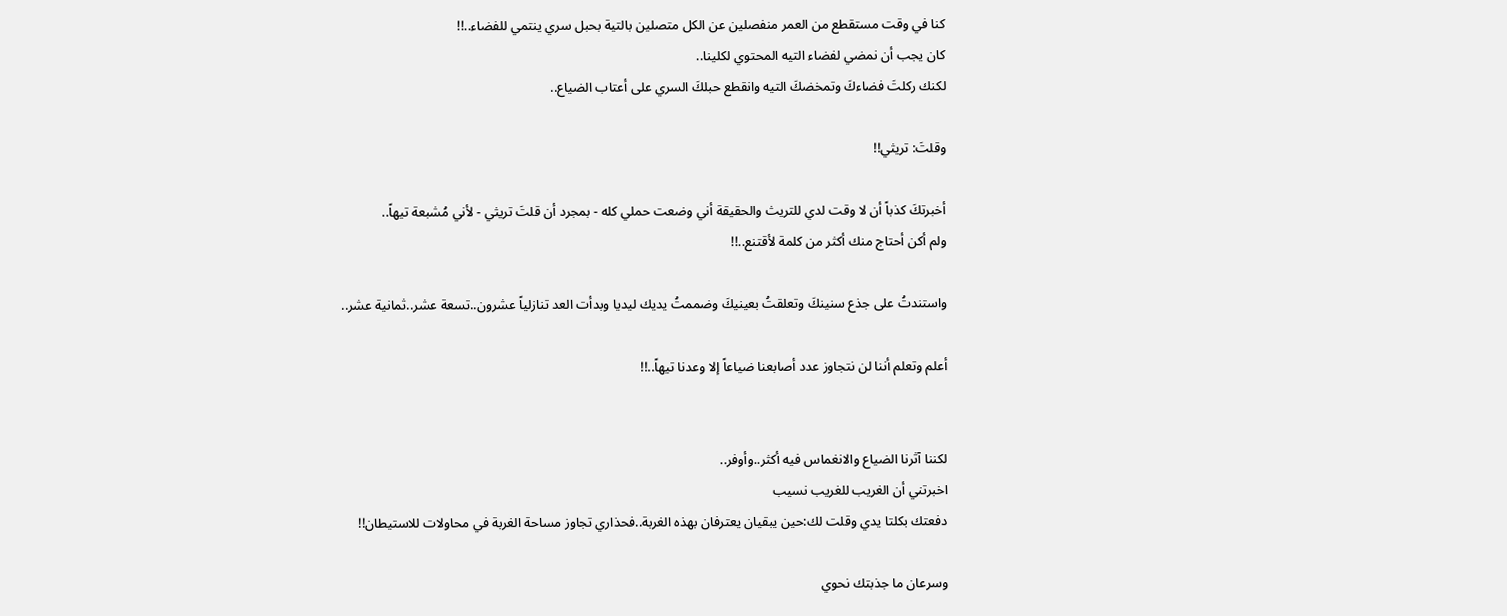كنا في وقت مستقطع من العمر منفصلين عن الكل متصلين بالتية بحبل سري ينتمي للفضاء..!!
كان يجب أن نمضي لفضاء التيه المحتوي لكلينا..
لكنك ركلتَ فضاءكَ وتمخضكَ التيه وانقطع حبلكَ السري على أعتاب الضياع..

وقلتَ: تريثي!!

أخبرتكَ كذباً أن لا وقت لدي للتريث والحقيقة أني وضعت حملي كله - بمجرد أن قلتَ تريثي - لأني مُشبعة تيهاً..
ولم أكن أحتاج منك أكثر من كلمة لأقتنع..!!

واستندتُ على جذع سنينكَ وتعلقتُ بعينيكَ وضممتُ يديك ليديا وبدأت العد تنازلياً عشرون..تسعة عشر..ثمانية عشر..

أعلم وتعلم أننا لن نتجاوز عدد أصابعنا ضياعاً إلا وعدنا تيهاً..!!


لكننا آثرنا الضياع والانغماس فيه أكثر..وأوفر..
اخبرتني أن الغريب للغريب نسيب
دفعتك بكلتا يدي وقلت لك:حين يبقيان يعترفان بهذه الغربة..فحذاري تجاوز مساحة الغربة في محاولات للاستيطان!!

وسرعان ما جذبتك نحوي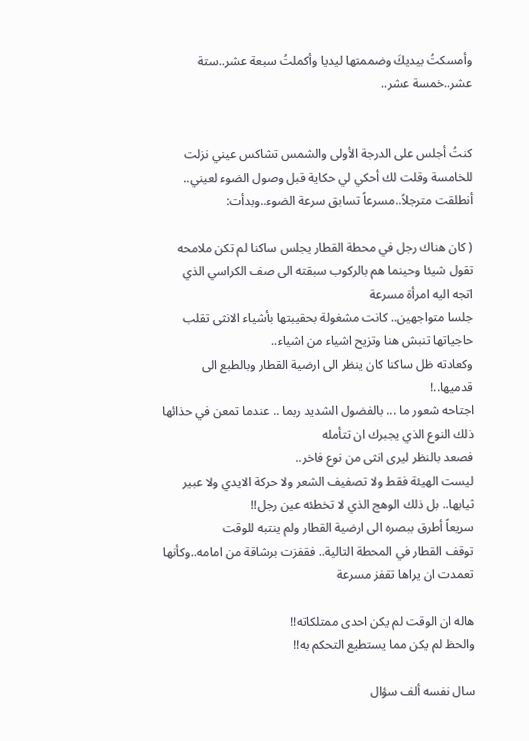وأمسكتُ بيديكَ وضممتها ليديا وأكملتُ سبعة عشر..ستة عشر..خمسة عشر..


كنتُ أجلس على الدرجة الأولى والشمس تشاكس عيني نزلت للخامسة وقلت لك أحكي لي حكاية قبل وصول الضوء لعيني..
أنطلقت مترجلاً..مسرعاً تسابق سرعة الضوء..وبدأت:

( كان هناك رجل في محطة القطار يجلس ساكنا لم تكن ملامحه تقول شيئا وحينما هم بالركوب سبقته الى صف الكراسي الذي اتجه اليه امرأة مسرعة
جلسا متواجهين.. كانت مشغولة بحقيبتها بأشياء الانثى تقلب حاجياتها تنبش هنا وتزيح اشياء من اشياء..
وكعادته ظل ساكنا كان ينظر الى ارضية القطار وبالطبع الى قدميها..!
اجتاحه شعور ما ... بالفضول الشديد ربما .. عندما تمعن في حذائها ذلك النوع الذي يجبرك ان تتأمله
فصعد بالنظر ليرى انثى من نوع فاخر..
ليست الهيئة فقط ولا تصفيف الشعر ولا حركة الايدي ولا عبير ثيابها.. بل ذلك الوهج الذي لا تخطئه عين رجل!!
سريعاً أطرق ببصره الى ارضية القطار ولم ينتبه للوقت
توقف القطار في المحطة التالية.. فقفزت برشاقة من امامه..وكأنها تعمدت ان يراها تقفز مسرعة

هاله ان الوقت لم يكن احدى ممتلكاته!!
والحظ لم يكن مما يستطيع التحكم به!!

سال نفسه ألف سؤال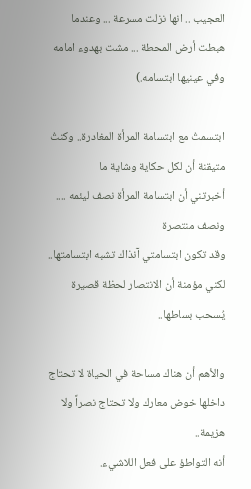العجيب .. انها نزلت مسرعة ... وعندما هبطت أرض المحطة ... مشت بهدوء امامه وفي عينيها ابتسامه.)

ابتسمتُ مع ابتسامة المرأة المغادرة.. وكنتُ متيقنة أن لكل حكاية وشاية ما
أخبرتني أن ابتسامة المرأة نصف ليئمه .... ونصف منتصرة
وقد تكون ابتسامتي آنذاك تشبه ابتسامتها.. لكني مؤمنة أن الانتصار لحظة قصيرة يُسحب بساطها..

والأهم أن هناك مساحة في الحياة لا تحتاج داخلها خوض معارك ولا تحتاج نصراً ولا هزيمة..
أنه التواطؤ على فعل اللاشيء.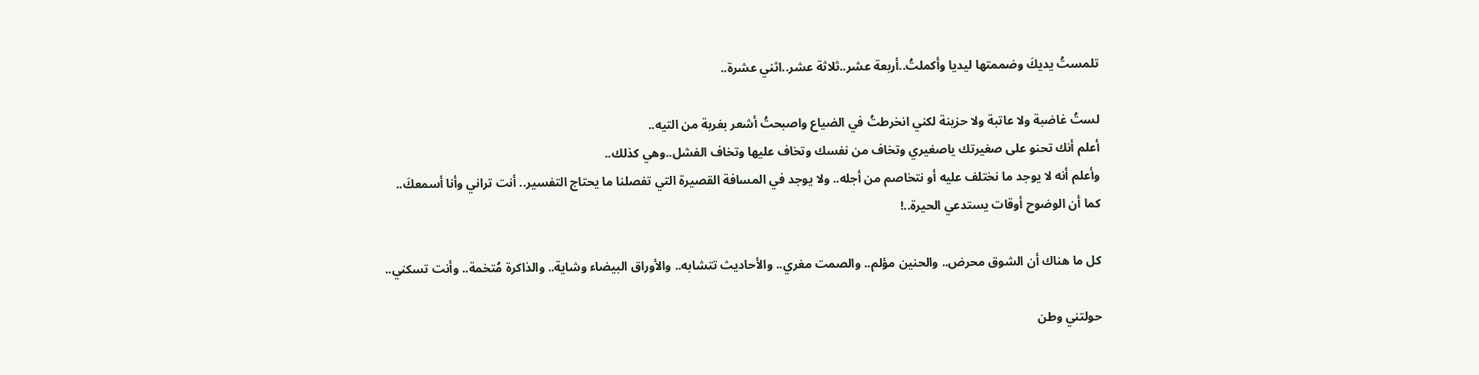تلمستُ يديكَ وضممتها ليديا وأكملتُ..أربعة عشر..ثلاثة عشر..اثني عشرة..

لستُ غاضبة ولا عاتبة ولا حزينة لكني انخرطتُ في الضياع واصبحتُ أشعر بغربة من التيه..
أعلم أنك تحنو على صغيرتك ياصغيري وتخاف من نفسك وتخاف عليها وتخاف الفشل..وهي كذلك..
وأعلم أنه لا يوجد ما نختلف عليه أو نتخاصم من أجله.. ولا يوجد في المسافة القصيرة التي تفصلنا ما يحتاج التفسير.. أنت تراني وأنا أسمعكَ..
كما أن الوضوح أوقات يستدعي الحيرة..!

كل ما هناك أن الشوق محرض.. والحنين مؤلم.. والصمت مغري.. والأحاديث تتشابه.. والأوراق البيضاء وشاية.. والذاكرة مُتخمة.. وأنت تسكني..

حولتني وطن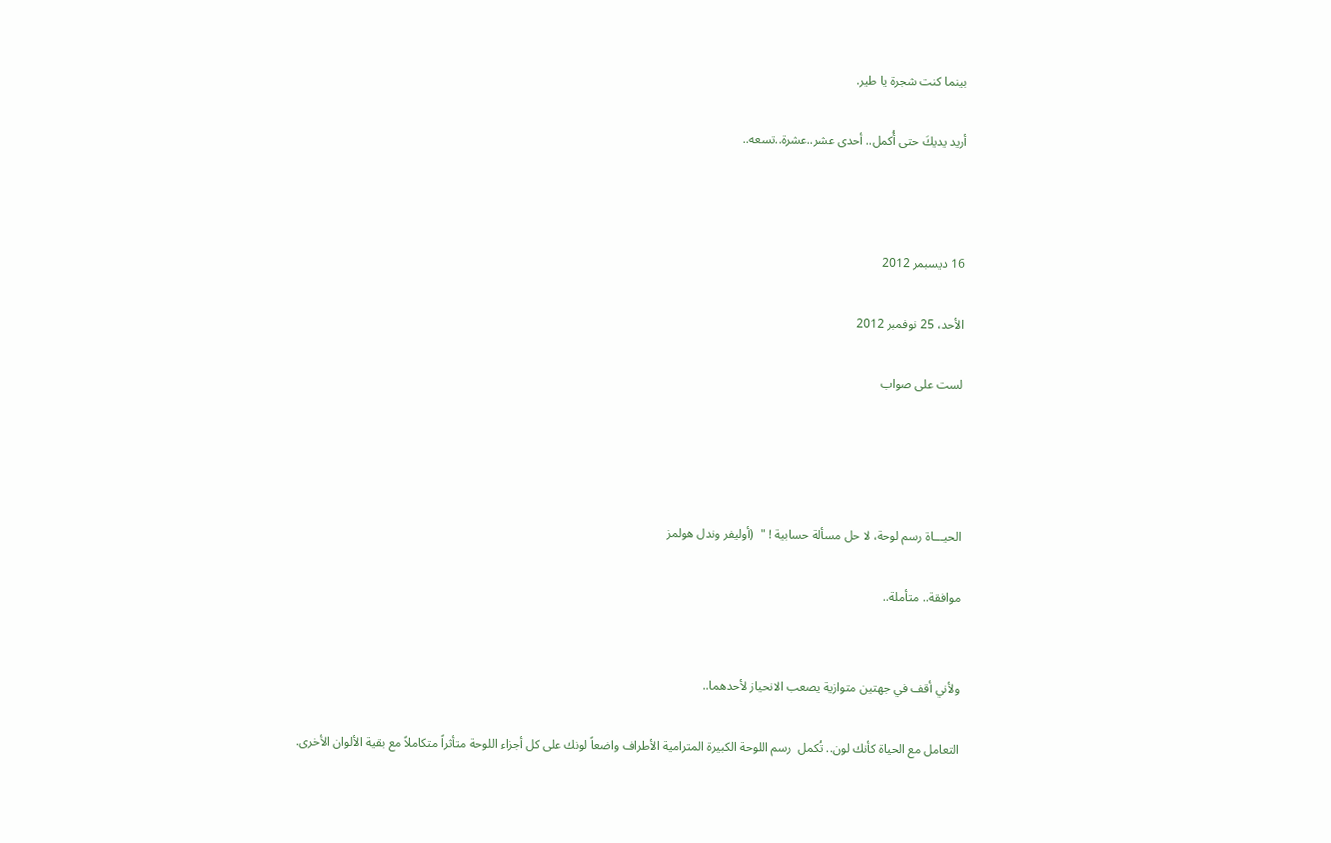بينما كنت شجرة يا طير.

أريد يديكَ حتى أُكمل.. أحدى عشر..عشرة..تسعه..



16 ديسبمر 2012

الأحد، 25 نوفمبر 2012

لست على صواب




الحيـــاة رسم لوحة، لا حل مسألة حسابية ! "  (أوليفر وندل هولمز

موافقة.. متأملة..


ولأني أقف في جهتين متوازية يصعب الانحياز لأحدهما..

التعامل مع الحياة كأنك لون.. تُكمل  رسم اللوحة الكبيرة المترامية الأطراف واضعاً لونك على كل أجزاء اللوحة متأثراً متكاملاً مع بقية الألوان الأخرى.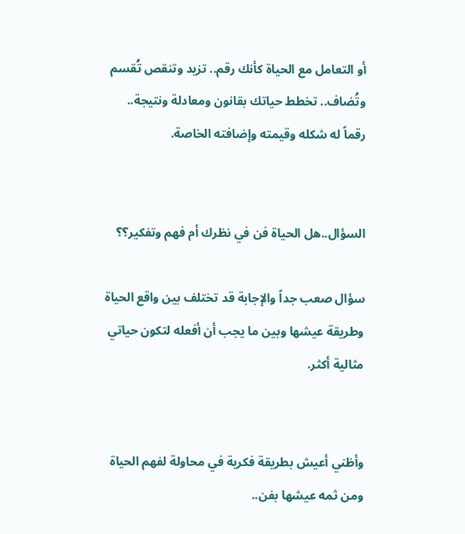أو التعامل مع الحياة كأنك رقم.. تزيد وتنقص تُقسم وتُضاف.. تخطط حياتك بقانون ومعادلة ونتيجة.. رقماً له شكله وقيمته وإضافته الخاصة.


السؤال..هل الحياة فن في نظرك أم فهم وتفكير؟؟

سؤال صعب جداً والإجابة قد تختلف بين واقع الحياة وطريقة عيشها وبين ما يجب أن أفعله لتكون حياتي مثالية أكثر.


وأظني أعيش بطريقة فكرية في محاولة لفهم الحياة ومن ثمه عيشها بفن..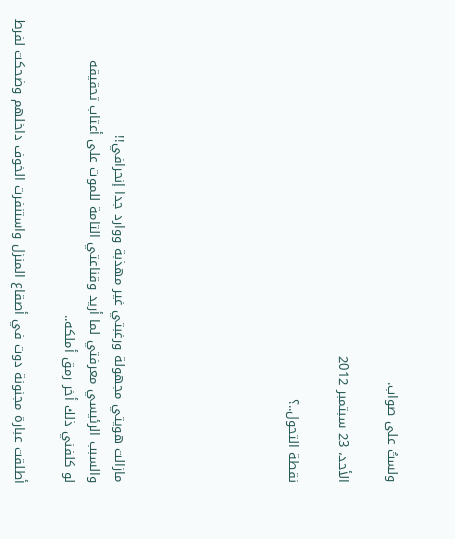ولستُ على صواب.

الأحد، 23 سبتمبر 2012

نقطة التحول..؟






مازالت هويتي مجهولة ورغبتي غير مهذبة ووارد جدا إنحرافي!!
والسبب الرئيسي معرفتي لما أريد وقناعتي التامة للموت على أعتاب تحقيقه
لو كلفني ذلك أخر رمق أملكه..

أطلقت عبارة مجنونة دوت في أصقاع المنزل واستنفرت الخوف داخلهم وضحكت لفرط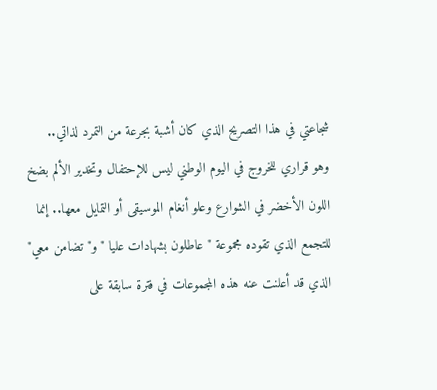شجاعتي في هذا التصريح الذي كان أشبة بجرعة من التمرد لذاتي..
وهو قراري للخروج في اليوم الوطني ليس للإحتفال وتخدير الألم بضخ اللون الأخضر في الشوارع وعلو أنغام الموسيقى أو التمايل معها.. إنما للتجمع الذي تقوده مجموعة " عاطلون بشهادات عليا " و"تضامن معي" الذي قد أعلنت عنه هذه المجموعات في فترة سابقة على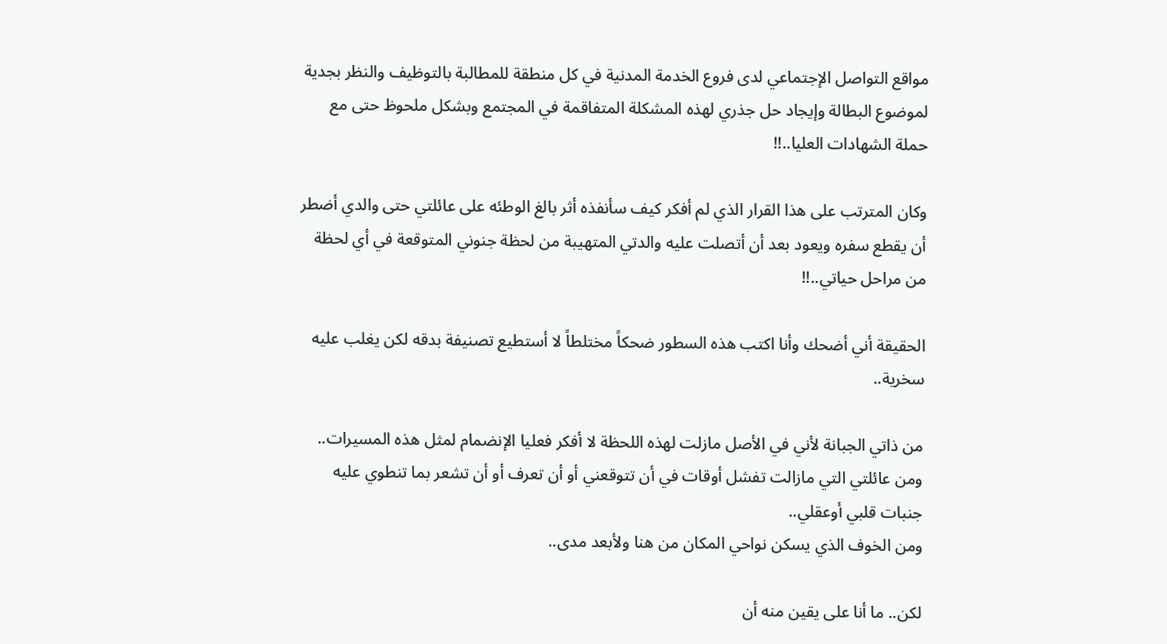مواقع التواصل الإجتماعي لدى فروع الخدمة المدنية في كل منطقة للمطالبة بالتوظيف والنظر بجدية لموضوع البطالة وإيجاد حل جذري لهذه المشكلة المتفاقمة في المجتمع وبشكل ملحوظ حتى مع حملة الشهادات العليا..!!

وكان المترتب على هذا القرار الذي لم أفكر كيف سأنفذه أثر بالغ الوطئه على عائلتي حتى والدي أضطر أن يقطع سفره ويعود بعد أن أتصلت عليه والدتي المتهيبة من لحظة جنوني المتوقعة في أي لحظة من مراحل حياتي..!!

الحقيقة أني أضحك وأنا اكتب هذه السطور ضحكاً مختلطاً لا أستطيع تصنيفة بدقه لكن يغلب عليه سخرية..

من ذاتي الجبانة لأني في الأصل مازلت لهذه اللحظة لا أفكر فعليا الإنضمام لمثل هذه المسيرات..
ومن عائلتي التي مازالت تفشل أوقات في أن تتوقعني أو أن تعرف أو أن تشعر بما تنطوي عليه جنبات قلبي أوعقلي..
ومن الخوف الذي يسكن نواحي المكان من هنا ولأبعد مدى..

لكن.. ما أنا على يقين منه أن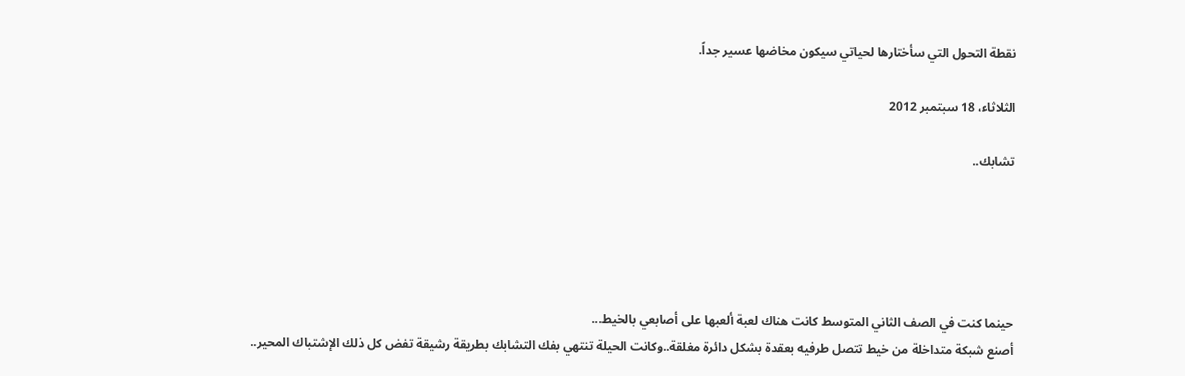نقطة التحول التي سأختارها لحياتي سيكون مخاضها عسير جداً.

الثلاثاء، 18 سبتمبر 2012

تشابك..





حينما كنت في الصف الثاني المتوسط كانت هناك لعبة ألعبها على أصابعي بالخيط...
أصنع شبكة متداخلة من خيط تتصل طرفيه بعقدة بشكل دائرة مغلقة..وكانت الحيلة تنتهي بفك التشابك بطريقة رشيقة تفض كل ذلك الإشتباك المحير..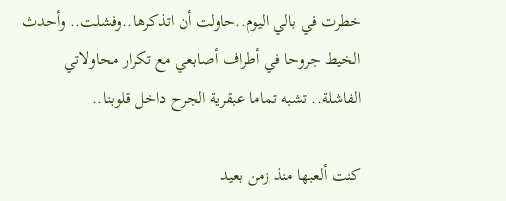خطرت في بالي اليوم..حاولت أن اتذكرها..وفشلت.. وأحدث الخيط جروحا في أطراف أصابعي مع تكرار محاولاتي الفاشلة.. تشبه تماما عبقرية الجرح داخل قلوبنا..

كنت ألعبها منذ زمن بعيد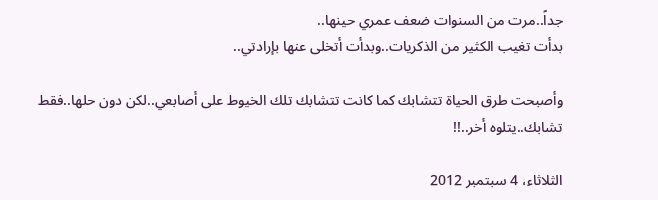جداً..مرت من السنوات ضعف عمري حينها..
بدأت تغيب الكثير من الذكريات..وبدأت أتخلى عنها بإرادتي..

وأصبحت طرق الحياة تتشابك كما كانت تتشابك تلك الخيوط على أصابعي..لكن دون حلها..فقط تشابك..يتلوه أخر..!!

الثلاثاء، 4 سبتمبر 2012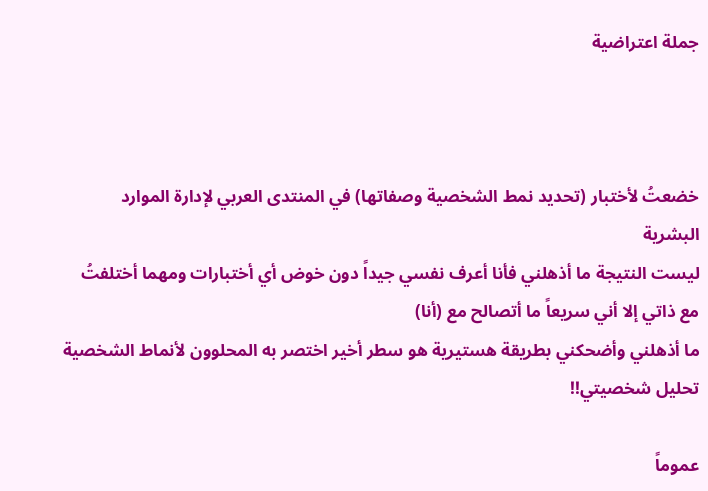جملة اعتراضية



خضعتُ لأختبار (تحديد نمط الشخصية وصفاتها) في المنتدى العربي لإدارة الموارد البشرية
ليست النتيجة ما أذهلني فأنا أعرف نفسي جيداً دون خوض أي أختبارات ومهما أختلفتُ مع ذاتي إلا أني سريعاً ما أتصالح مع (أنا)
ما أذهلني وأضحكني بطريقة هستيرية هو سطر أخير اختصر به المحلوون لأنماط الشخصية تحليل شخصيتي!!

عموماً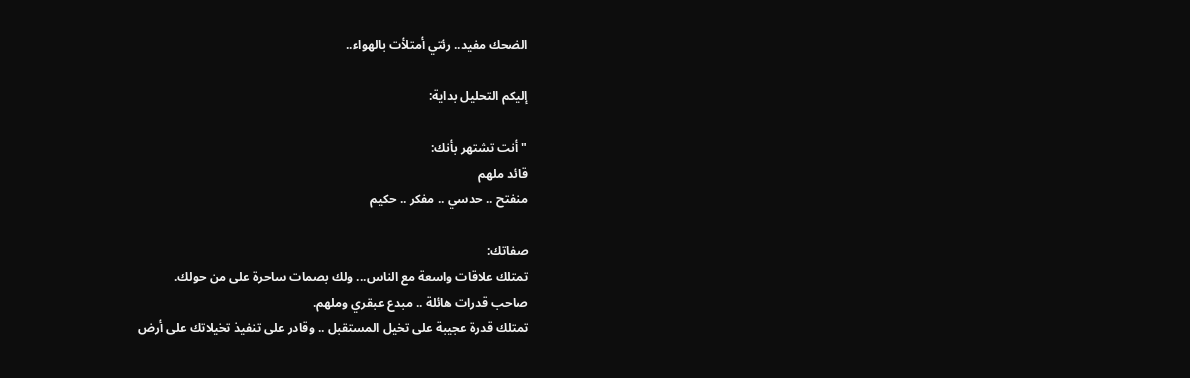الضحك مفيد.. رئتي أمتلأت بالهواء..

إليكم التحليل بداية:

" أنت تشتهر بأنك:
قائد ملهم
منفتح .. حدسي .. مفكر .. حكيم

صفاتك:
تمتلك علاقات واسعة مع الناس... ولك بصمات ساحرة على من حولك.
صاحب قدرات هائلة .. مبدع عبقري وملهم.
تمتلك قدرة عجيبة على تخيل المستقبل .. وقادر على تنفيذ تخيلاتك على أرض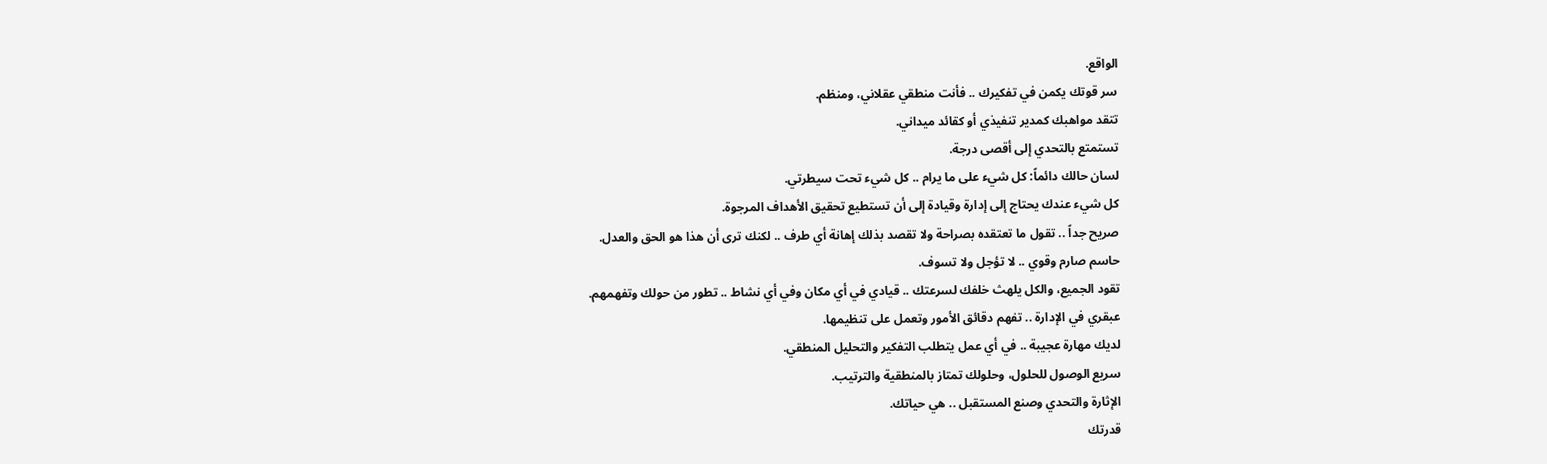الواقع.
سر قوتك يكمن في تفكيرك .. فأنت منطقي عقلاني، ومنظم.
تتقد مواهبك كمدير تنفيذي أو كقائد ميداني.
تستمتع بالتحدي إلى أقصى درجة.
لسان حالك دائماً: كل شيء على ما يرام .. كل شيء تحت سيطرتي.
كل شيء عندك يحتاج إلى إدارة وقيادة إلى أن تستطيع تحقيق الأهداف المرجوة.
صريح جداً .. تقول ما تعتقده بصراحة ولا تقصد بذلك إهانة أي طرف .. لكنك ترى أن هذا هو الحق والعدل.
حاسم صارم وقوي .. لا تؤجل ولا تسوف.
تقود الجميع، والكل يلهث خلفك لسرعتك .. قيادي في أي مكان وفي أي نشاط .. تطور من حولك وتفهمهم.
عبقري في الإدارة .. تفهم دقائق الأمور وتعمل على تنظيمها.
لديك مهارة عجيبة .. في أي عمل يتطلب التفكير والتحليل المنطقي.
سريع الوصول للحلول، وحلولك تمتاز بالمنطقية والترتيب.
الإثارة والتحدي وصنع المستقبل .. هي حياتك.
قدرتك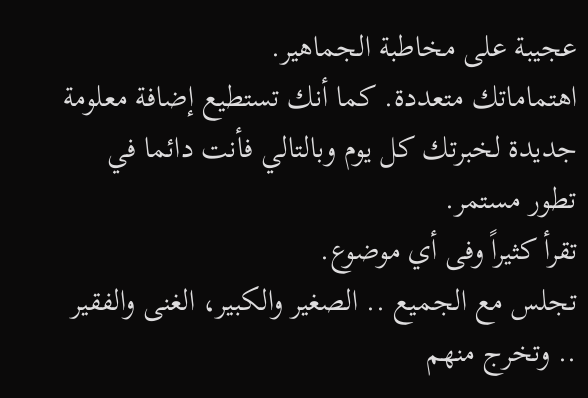عجيبة على مخاطبة الجماهير.
اهتماماتك متعددة. كما أنك تستطيع إضافة معلومة جديدة لخبرتك كل يوم وبالتالي فأنت دائما في تطور مستمر.
تقرأ كثيراً وفى أي موضوع.
تجلس مع الجميع .. الصغير والكبير، الغنى والفقير .. وتخرج منهم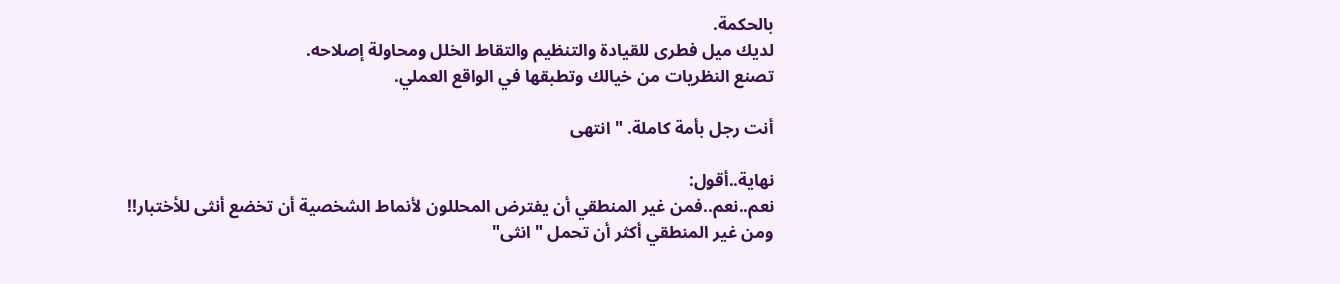بالحكمة.
لديك ميل فطرى للقيادة والتنظيم والتقاط الخلل ومحاولة إصلاحه.
تصنع النظريات من خيالك وتطبقها في الواقع العملي.

أنت رجل بأمة كاملة. " انتهى

نهاية..أقول:
نعم..نعم..فمن غير المنطقي أن يفترض المحللون لأنماط الشخصية أن تخضع أنثى للأختبار!!
ومن غير المنطقي أكثر أن تحمل " انثى"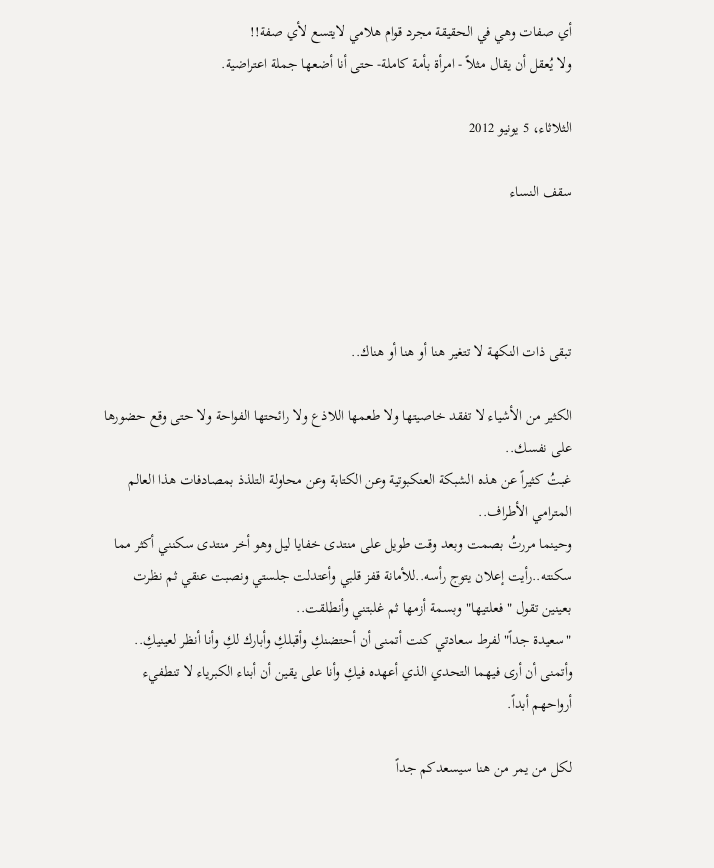أي صفات وهي في الحقيقة مجرد قوام هلامي لايتسع لأي صفة!!
ولا يُعقل أن يقال مثلاً - امرأة بأمة كاملة- حتى أنا أضعها جملة اعتراضية.

الثلاثاء، 5 يونيو 2012

سقف النساء




تبقى ذات النكهة لا تتغير هنا أو هنا أو هناك..

الكثير من الأشياء لا تفقد خاصيتها ولا طعمها اللاذع ولا رائحتها الفواحة ولا حتى وقع حضورها على نفسك..
غبتُ كثيراً عن هذه الشبكة العنكبوتية وعن الكتابة وعن محاولة التلذذ بمصادفات هذا العالم المترامي الأطراف..
وحينما مررتُ بصمت وبعد وقت طويل على منتدى خفايا ليل وهو أخر منتدى سكنني أكثر مما سكنته..رأيت إعلان يتوج رأسه..للأمانة قفز قلبي وأعتدلت جلستي ونصبت عنقي ثم نظرت بعينين تقول " فعلتيها" وبسمة أزمها ثم غلبتني وأنطلقت..
"سعيدة جداً" لفرط سعادتي كنت أتمنى أن أحتضنكِ وأقبلكِ وأبارك لكِ وأنا أنظر لعينيكِ..
وأتمنى أن أرى فيهما التحدي الذي أعهده فيكِ وأنا على يقين أن أبناء الكبرياء لا تنطفيء أرواحهم أبداً.

لكل من يمر من هنا سيسعدكم جداً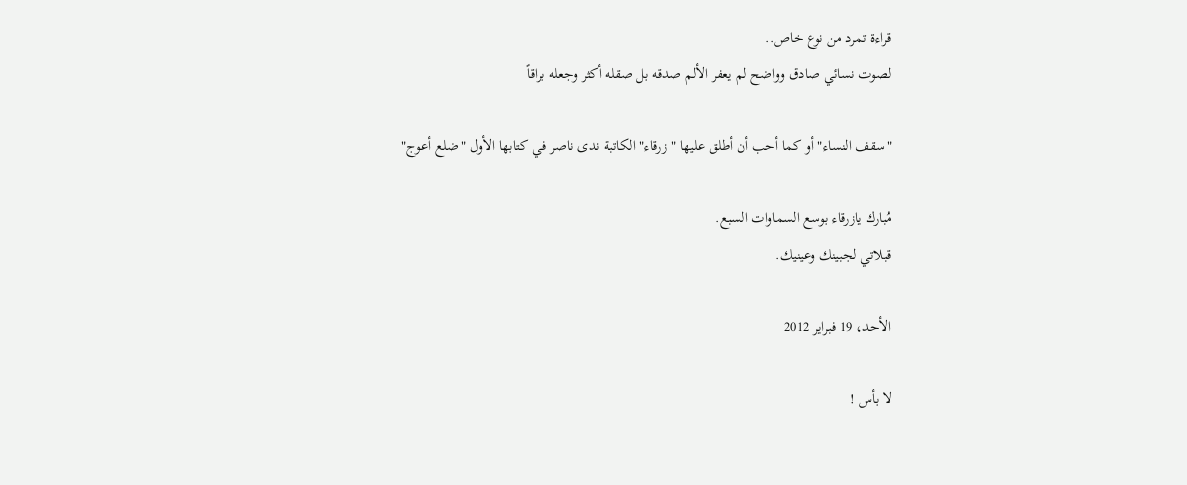قراءة تمرد من نوع خاص..
لصوت نسائي صادق وواضح لم يعفر الألم صدقه بل صقله أكثر وجعله براقاً

"سقف النساء" أو كما أحب أن أطلق عليها " زرقاء" الكاتبة ندى ناصر في كتابها الأول "ضلع أعوج"

مُبارك يازرقاء بوسع السماوات السبع.
قبلاتي لجبينك وعينيك.

الأحد، 19 فبراير 2012

لا بأس !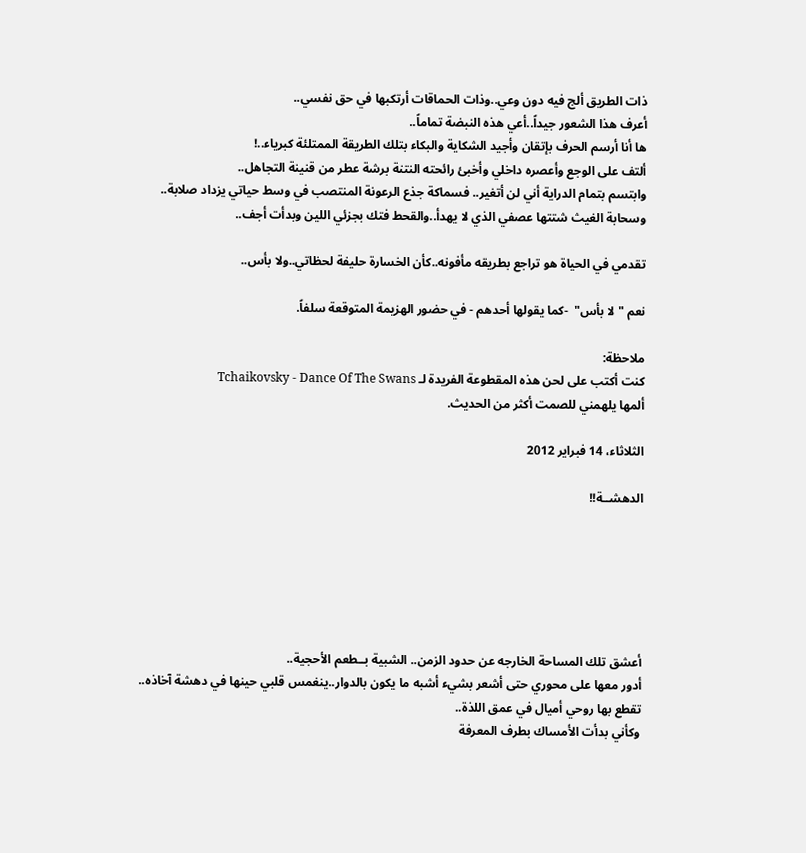ذات الطريق ألج فيه دون وعي..وذات الحماقات أرتكبها في حق نفسي..
أعرف هذا الشعور جيداً..أعي هذه النبضة تماماً..
ها أنا أرسم الحرف بإتقان وأجيد الشكاية والبكاء بتلك الطريقة الممتلئة كبرياء..!
ألتف على الوجع وأعصره داخلي وأخبئ رائحته النتنة برشة عطر من قنينة التجاهل..
وابتسم بتمام الدراية أني لن أتغير.. فسماكة جذع الرعونة المنتصب في وسط حياتي يزداد صلابة..
وسحابة الغيث شتتها عصفي الذي لا يهدأ..والقحط فتك بجزئي اللين وبدأت أجف..

تقدمي في الحياة هو تراجع بطريقه مأفونه..كأن الخسارة حليفة لحظاتي..ولا بأس..

نعم " لا بأس"  -كما يقولها أحدهم - في حضور الهزيمة المتوقعة سلفاً.

ملاحظة:
كنت أكتب على لحن هذه المقطوعة الفريدة لـ Tchaikovsky - Dance Of The Swans
ألمها يلهمني للصمت أكثر من الحديث.

الثلاثاء، 14 فبراير 2012

الدهشــة!!






أعشق تلك المساحة الخارجه عن حدود الزمن.. الشبية بــطعم الأحجية..
أدور معها على محوري حتى أشعر بشيء أشبه ما يكون بالدوار..ينغمس قلبي حينها في دهشة آخاذه..
تقطع بها روحي أميال في عمق اللذة..
وكأني بدأت الأمساك بطرف المعرفة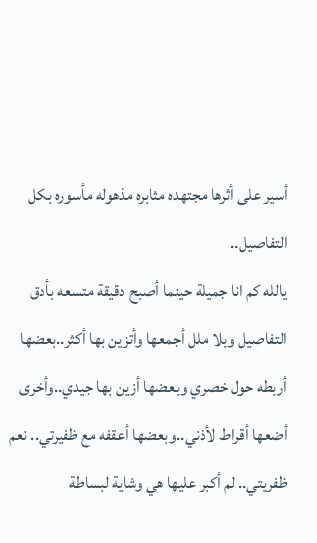أسير على أثرها مجتهده مثابره مذهوله مأسوره بكل التفاصيل..
يالله كم انا جميلة حينما أصبح دقيقة متسعه بأدق التفاصيل وبلا ملل أجمعها وأتزين بها أكثر..بعضها أربطه حول خصري وبعضها أزين بها جيدي..وأخرى أضعها أقراط لأذني..وبعضها أعقفه مع ظفيرتي.. نعم ظفريتي.. لم أكبر عليها هي وشاية لبساطة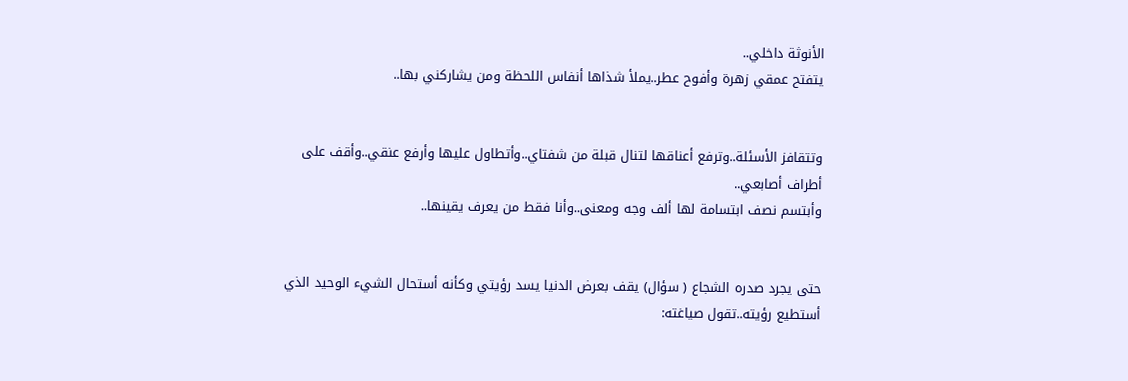الأنوثة داخلي..
يتفتح عمقي زهرة وأفوح عطر..يملأ شذاها أنفاس اللحظة ومن يشاركني بها..


وتتقافز الأسئلة..وترفع أعناقها لتنال قبلة من شفتاي..وأتطاول عليها وأرفع عنقي..وأقف على أطراف أصابعي..
وأبتسم نصف ابتسامة لها ألف وجه ومعنى..وأنا فقط من يعرف يقينها..


حتى يجرد صدره الشجاع ( سؤال) يقف بعرض الدنيا يسد رؤيتي وكأنه أستحال الشيء الوحيد الذي أستطيع رؤيته..تقول صياغته: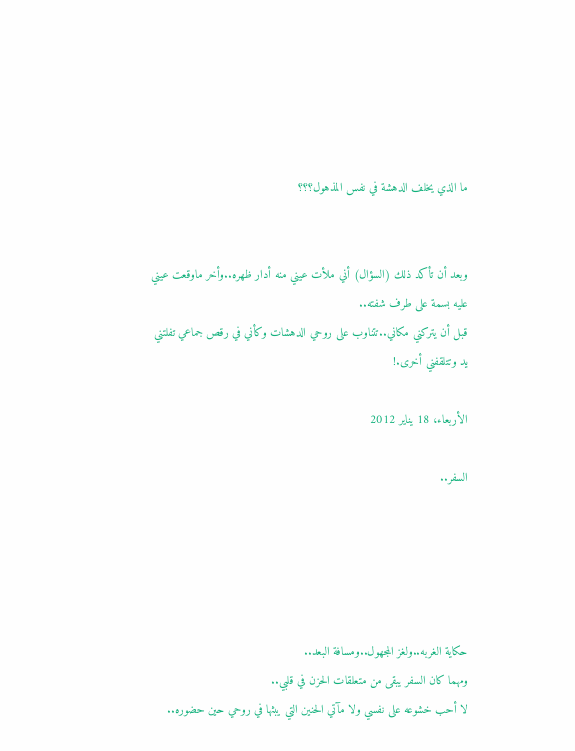ما الذي يخلف الدهشة في نفس المذهول؟؟؟


وبعد أن تأكد ذلك (السؤال) أني ملأت عيني منه أدار ظهره..وأخر ماوقعت عيني عليه بسمة على طرف شفته..
قبل أن يتركني مكاني..تتناوب على روحي الدهشات وكأني في رقص جماعي تفلتني يد وتتلقفني أخرى.!

الأربعاء، 18 يناير 2012

السفر..





حكاية الغربه..ولغز المجهول..ومسافة البعد..
ومهما كان السفر يبقى من متعلقات الحزن في قلبي..
لا أحب خشوعه على نفسي ولا مآتي الحنين التي يبثها في روحي حين حضوره..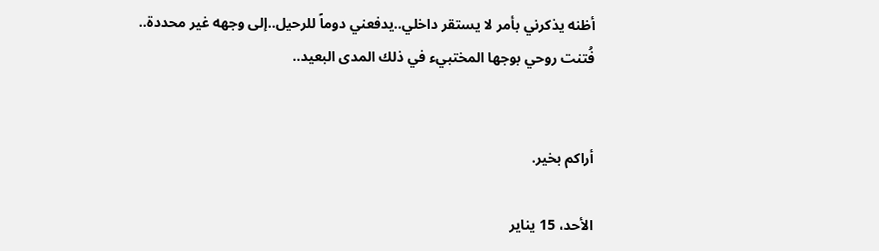أظنه يذكرني بأمر لا يستقر داخلي..يدفعني دوماً للرحيل..إلى وجهه غير محددة..
فُتنت روحي بوجها المختبيء في ذلك المدى البعيد..


أراكم بخير.

الأحد، 15 يناير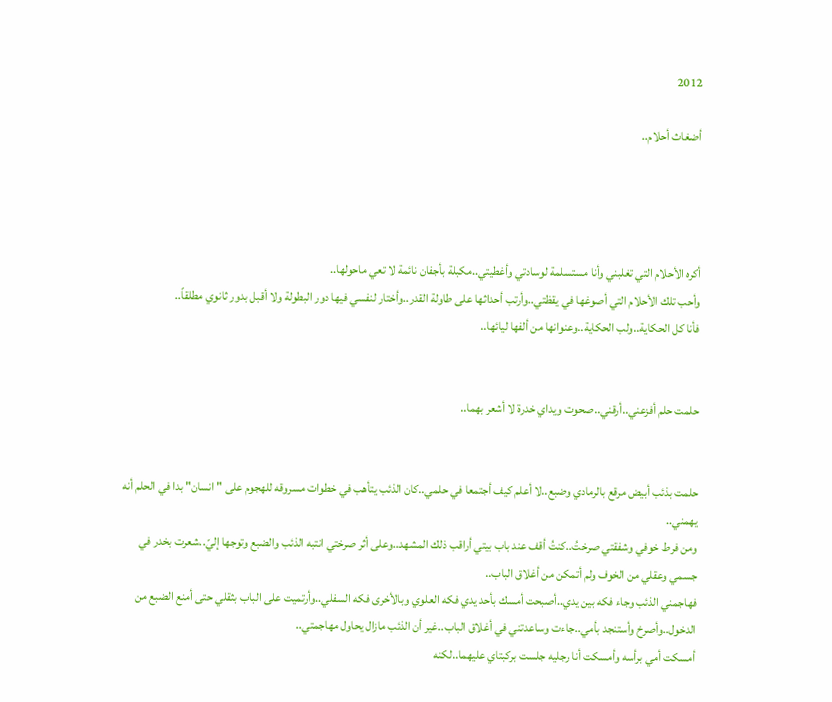2012

أضغاث أحلام..




أكره الأحلام التي تغلبني وأنا مستسلمة لوسادتي وأغطيتي..مكبلة بأجفان نائمة لا تعي ماحولها..
وأحب تلك الأحلام التي أصوغها في يقظتي..وأرتب أحداثها على طاولة القدر..وأختار لنفسي فيها دور البطولة ولا أقبل بدور ثانوي مطلقاً..
فأنا كل الحكاية..ولب الحكاية..وعنوانها من ألفها ليائها..


حلمت حلم أفزعني..أرقني..صحوت ويداي خدرة لا أشعر بهما..


حلمت بذئب أبيض مرقع بالرمادي وضبع..لا أعلم كيف أجتمعا في حلمي..كان الذئب يتأهب في خطوات مسروقه للهجوم على " انسان" بدا في الحلم أنه يهمني..
ومن فرط خوفي وشفقتي صرختُ..كنتُ أقف عند باب بيتي أراقب ذلك المشهد..وعلى أثر صرختي انتبه الذئب والضبع وتوجها إليّ..شعرت بخدر في جسمي وعقلي من الخوف ولم أتمكن من أغلاق الباب..
فهاجمني الذئب وجاء فكه بين يدي..أصبحت أمسك بأحد يدي فكه العلوي وبالأخرى فكه السفلي..وأرتميت على الباب بثقلي حتى أمنع الضبع من الدخول..وأصرخ وأستنجد بأمي..جاءت وساعدتني في أغلاق الباب..غير أن الذئب مازال يحاول مهاجمتي..
أمسكت أمي برأسه وأمسكت أنا رجليه جلست بركبتاي عليهما..لكنه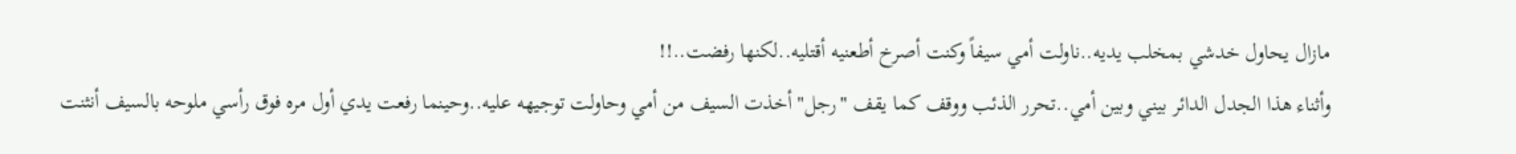مازال يحاول خدشي بمخلب يديه..ناولت أمي سيفاً وكنت أصرخ أطعنيه أقتليه..لكنها رفضت..!!
وأثناء هذا الجدل الدائر بيني وبين أمي..تحرر الذئب ووقف كما يقف "رجل" أخذت السيف من أمي وحاولت توجيهه عليه..وحينما رفعت يدي أول مره فوق رأسي ملوحه بالسيف أنثنت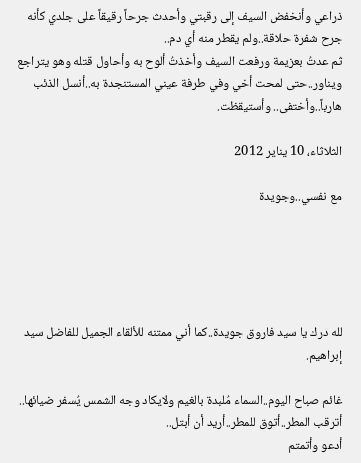ذراعي وأنخفض السيف إلى رقبتي وأحدث جرحاً رقيقاً على جلدي كأنه جرح شفرة حلاقة..ولم يقطر منه أي دم..
ثم عدتُ بعزيمة ورفعت السيف وأخذتُ ألوح به وأحاول قتله وهو يتراجع ويناور..حتى لمحت أخي وفي طرفة عيني المستنجدة به..أنسل الذئب هارباً..وأختفى.. وأستيقظت.

الثلاثاء، 10 يناير 2012

مع نفسي..وجويدة





لله درك يا سيد فاروق جويدة..كما أني ممتنه للألقاء الجميل للفاضل سيد إبراهيم.

غائم صباح اليوم..السماء مُلبدة بالغيم ولايكاد وجه الشمس يُسفر ضيائها..
أترقب المطر..أتوق للمطر..أريد أن أبتل..
أدعو وأتمتم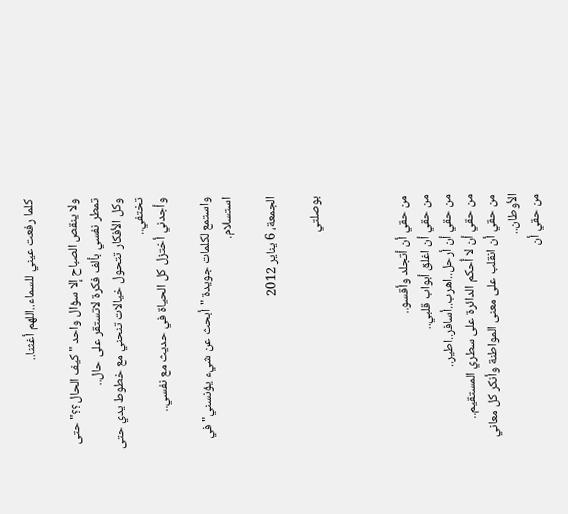كلما رفعت عيني للسماء..اللهم أغثنا..

ولا ينقص الصباح إلا سؤال واحد "كيف الحال؟؟" حتى تمطر نفسي بألف فكرة لاتستقر على حال..
وكل الأفكار تتحول خيالات تنحني مع خطوط يدي حتى تختفي..
وأجدني أختزل كل الحياة في حديث مع نفسي..

واستمع لكلمات جويدة "أبحث عن شيء يؤنسني" في استسلام.

الجمعة، 6 يناير 2012

بوصلتي



من حقي أن أتجلد وأقسو..
من حقي أن اغلق أبواب قلبي..
من حقي أن أرحل..اهرب..أسافر..اطير..
من حقي أن لا أُحكم الدائرة على سطري المستقيم..
من حقي أن انقلب على معنى المواطنة وأنكر كل معاني الأوطان..
من حقي أن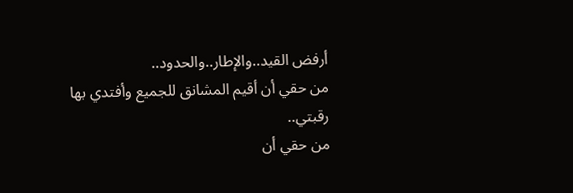أرفض القيد..والإطار..والحدود..
من حقي أن أقيم المشانق للجميع وأفتدي بها رقبتي..
من حقي أن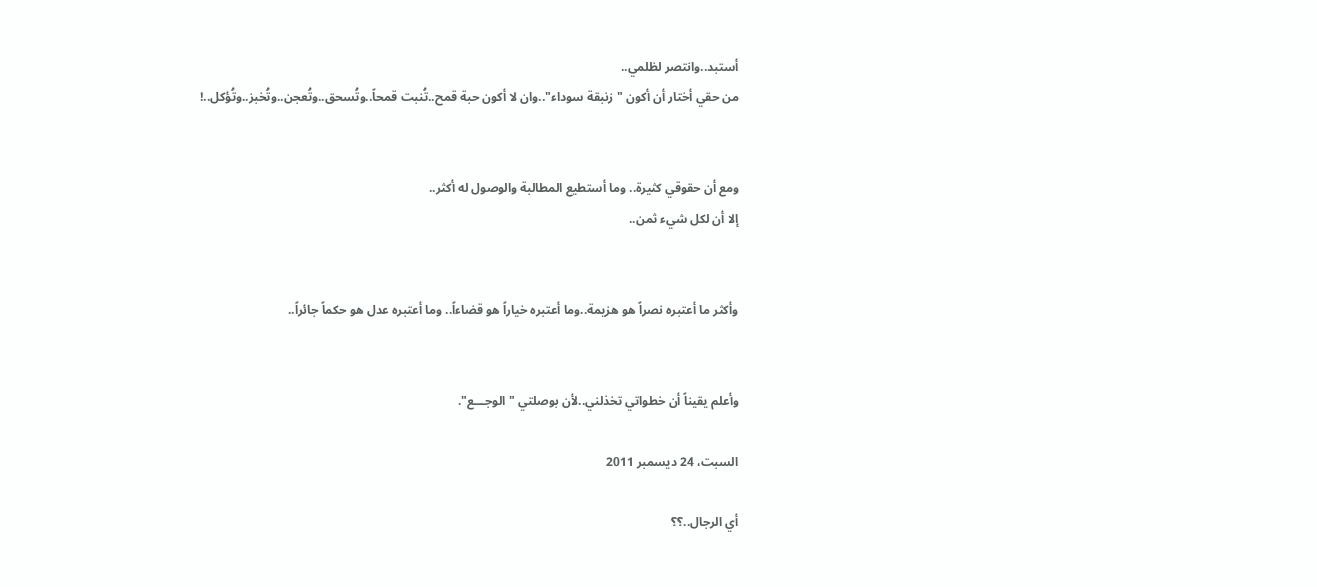أستبد..وانتصر لظلمي..
من حقي أختار أن أكون "زنبقة سوداء"..وان لا أكون حبة قمح..تُنبت قمحاً..وتُسحق..وتُعجن..وتُخبز..وتُؤكل..!


ومع أن حقوقي كثيرة.. وما أستطيع المطالبة والوصول له أكثر..
إلا أن لكل شيء ثمن..


وأكثر ما أعتبره نصراً هو هزيمة..وما أعتبره خياراً هو قضاءاً.. وما أعتبره عدل هو حكماً جائراً..


وأعلم يقيناً أن خطواتي تخذلني..لأن بوصلتي "الوجـــع".

السبت، 24 ديسمبر 2011

أي الرجال..؟؟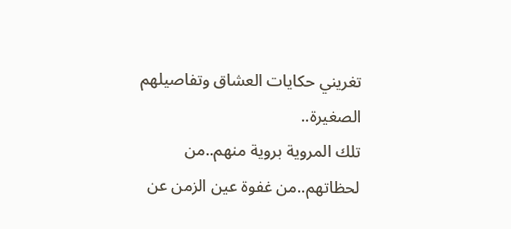تغريني حكايات العشاق وتفاصيلهم الصغيرة..
تلك المروية بروية منهم..من لحظاتهم..من غفوة عين الزمن عن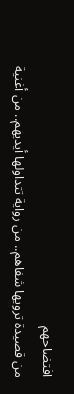افتضاحهم
من قصيدة ترويها شفاهم.. من رواية تتداولها أيديهم.. من أغنية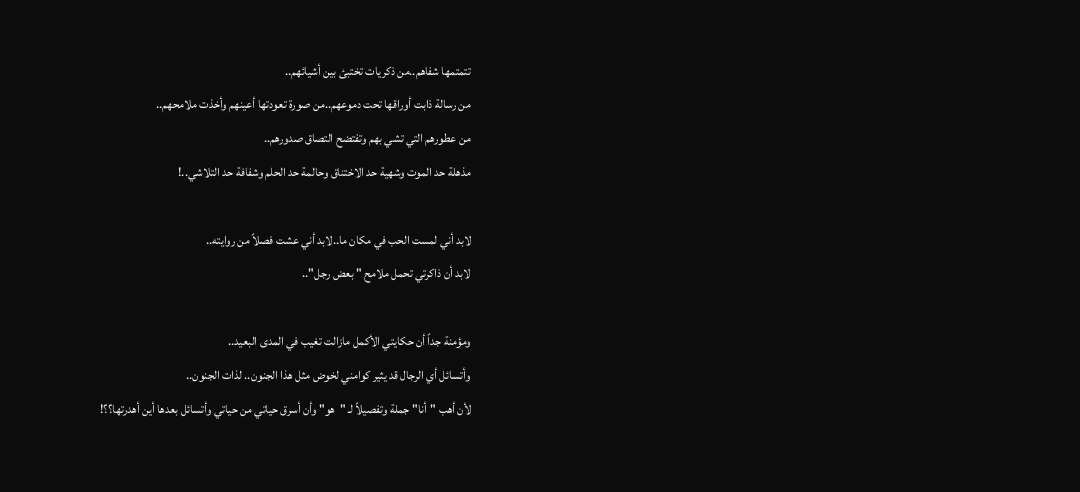تتمتمها شفاهم..من ذكريات تختبئ بين أشيائهم..
من رسالة ذابت أوراقها تحت دموعهم..من صورة تعودتها أعينهم وأخذت ملامحهم..
من عطورهم التي تشي بهم وتفتضح التصاق صدورهم..
مذهلة حد الموت وشهية حد الاختناق وحالمة حد الحلم وشفافة حد التلاشي..!

لابد أني لمست الحب في مكان ما..لابد أني عشت فصلاً من روايته..
لابد أن ذاكرتي تحمل ملامح " بعض رجل"..

ومؤمنة جداً أن حكايتي الأكمل مازالت تغيب في المدى البعيد..
وأتسائل أي الرجال قد يثير كوامني لخوض مثل هذا الجنون.. لذات الجنون..
لأن أهب "أنا" جملة وتفصيلاً لـ "هو" وأن أسرق حياتي من حياتي وأتسائل بعدها أين أهدرتها؟؟!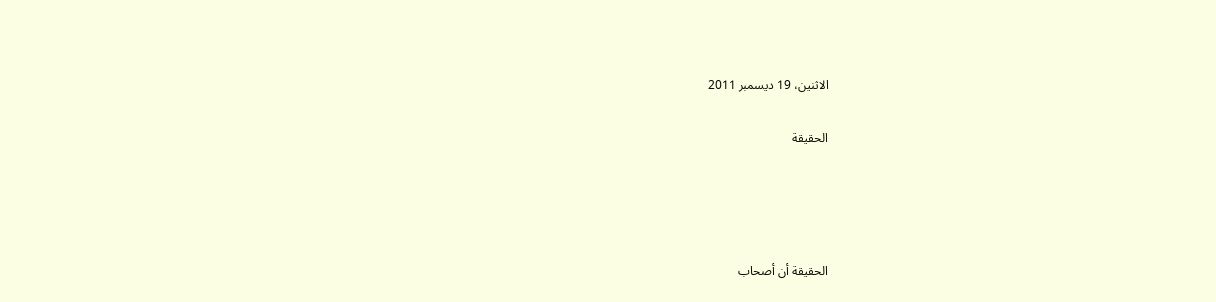الاثنين، 19 ديسمبر 2011

الحقيقة




الحقيقة أن أصحاب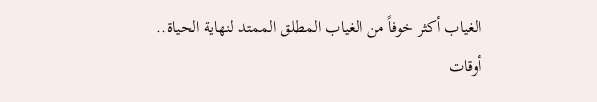الغياب أكثر خوفاً من الغياب المطلق الممتد لنهاية الحياة..
أوقات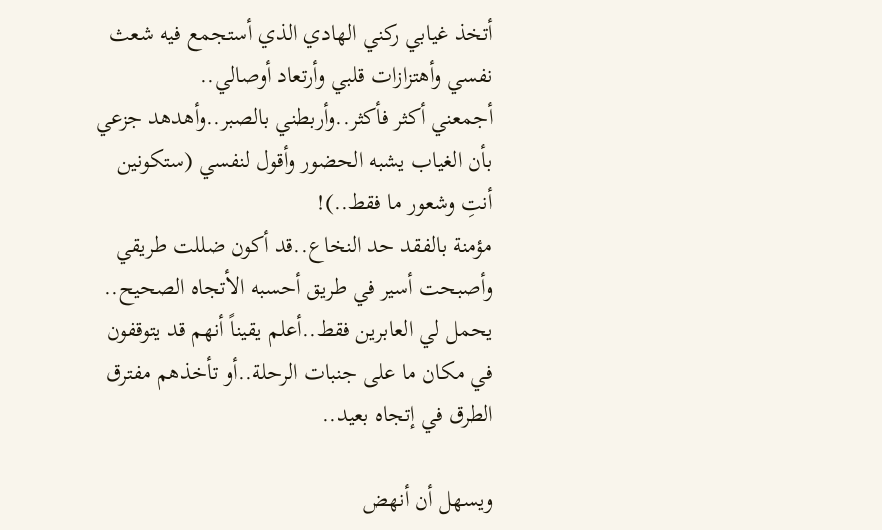أتخذ غيابي ركني الهادي الذي أستجمع فيه شعث نفسي وأهتزازات قلبي وأرتعاد أوصالي..
أجمعني أكثر فأكثر..وأربطني بالصبر..وأهدهد جزعي بأن الغياب يشبه الحضور وأقول لنفسي (ستكونين أنتِ وشعور ما فقط..)!
مؤمنة بالفقد حد النخاع..قد أكون ضللت طريقي وأصبحت أسير في طريق أحسبه الأتجاه الصحيح..
يحمل لي العابرين فقط..أعلم يقيناً أنهم قد يتوقفون في مكان ما على جنبات الرحلة..أو تأخذهم مفترق الطرق في إتجاه بعيد..

ويسهل أن أنهض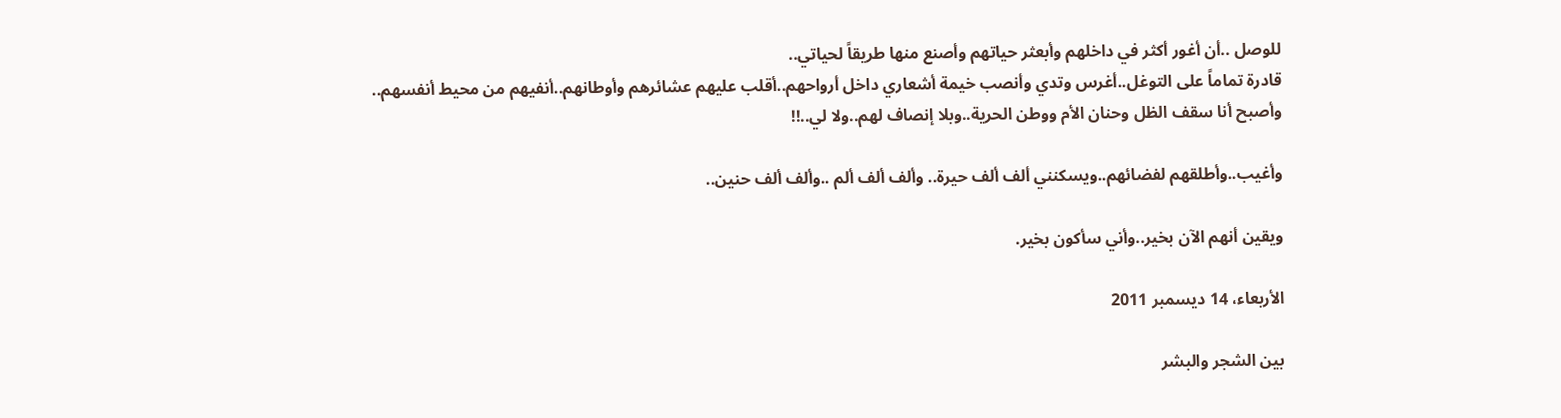للوصل ..أن أغور أكثر في داخلهم وأبعثر حياتهم وأصنع منها طريقاً لحياتي..
قادرة تماماً على التوغل..أغرس وتدي وأنصب خيمة أشعاري داخل أرواحهم..أقلب عليهم عشائرهم وأوطانهم..أنفيهم من محيط أنفسهم..
وأصبح أنا سقف الظل وحنان الأم ووطن الحرية..وبلا إنصاف لهم..ولا لي..!!

وأغيب..وأطلقهم لفضائهم..ويسكنني ألف ألف حيرة.. وألف ألف ألم ..وألف ألف حنين..

ويقين أنهم الآن بخير..وأني سأكون بخير.

الأربعاء، 14 ديسمبر 2011

بين الشجر والبشر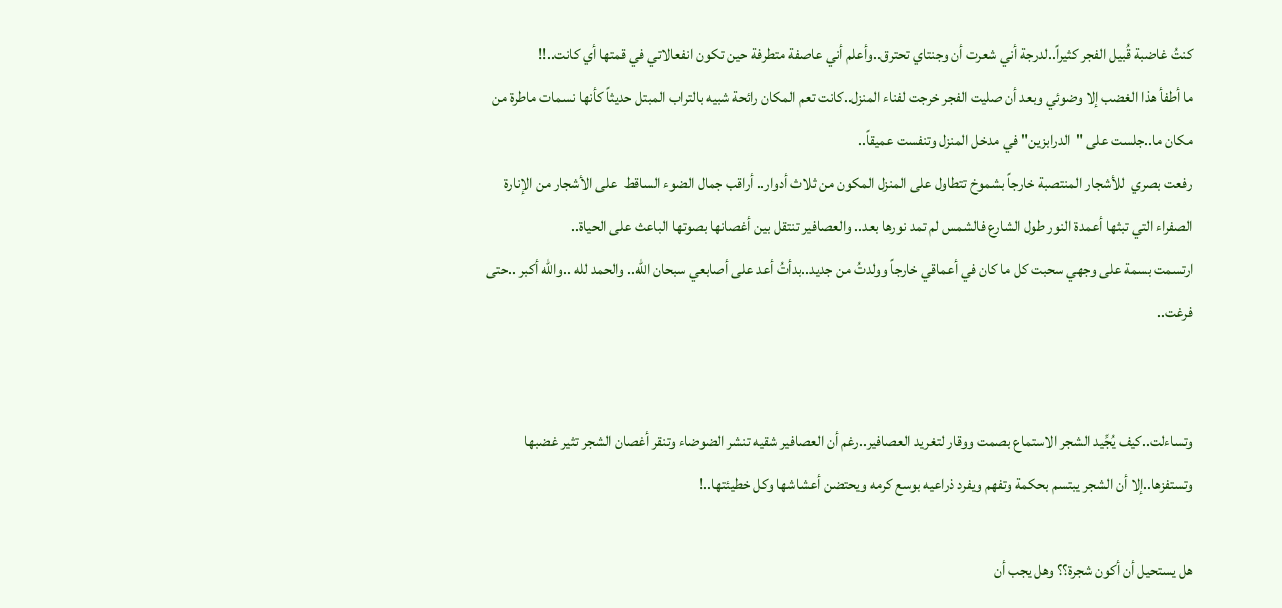كنتُ غاضبة قُبيل الفجر كثيراً..لدرجة أني شعرت أن وجنتاي تحترق..وأعلم أني عاصفة متطرفة حين تكون انفعالاتي في قمتها أي كانت..!!
ما أطفأ هذا الغضب إلا وضوئي وبعد أن صليت الفجر خرجت لفناء المنزل..كانت تعم المكان رائحة شبيه بالتراب المبتل حديثاً كأنها نسمات ماطرة من مكان ما..جلست على "الدرابزين" في مدخل المنزل وتنفست عميقاً..
رفعت بصري  للأشجار المنتصبة خارجاً بشموخ تتطاول على المنزل المكون من ثلاث أدوار.. أراقب جمال الضوء الساقط  على الأشجار من الإنارة الصفراء التي تبثها أعمدة النور طول الشارع فالشمس لم تمد نورها بعد.. والعصافير تنتقل بين أغصانها بصوتها الباعث على الحياة..
ارتسمت بسمة على وجهي سحبت كل ما كان في أعماقي خارجاً وولدتُ من جديد..بدأتُ أعد على أصابعي سبحان الله.. والحمد لله ..والله أكبر ..حتى فرغت..


وتساءلت..كيف يُجِّيد الشجر الاستماع بصمت ووقار لتغريد العصافير..رغم أن العصافير شقيه تنشر الضوضاء وتنقر أغصان الشجر تثير غضبها وتستفزها..إلا أن الشجر يبتسم بحكمة وتفهم ويفرد ذراعيه بوسع كرمه ويحتضن أعشاشها وكل خطيئتها..!

هل يستحيل أن أكون شجرة؟؟ وهل يجب أن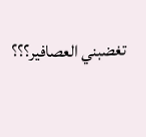تغضبني العصافير؟؟؟